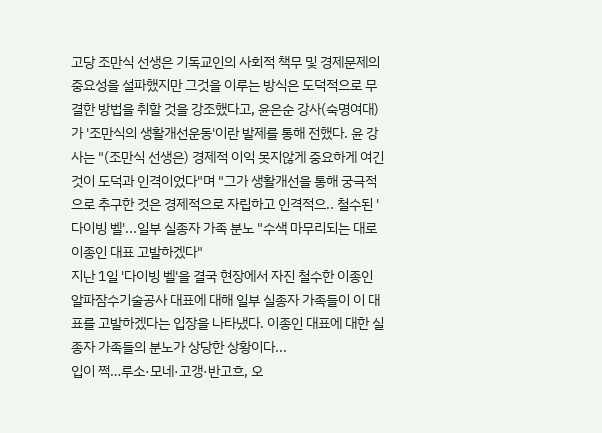고당 조만식 선생은 기독교인의 사회적 책무 및 경제문제의 중요성을 설파했지만 그것을 이루는 방식은 도덕적으로 무결한 방법을 취할 것을 강조했다고, 윤은순 강사(숙명여대)가 '조만식의 생활개선운동'이란 발제를 통해 전했다. 윤 강사는 "(조만식 선생은) 경제적 이익 못지않게 중요하게 여긴 것이 도덕과 인격이었다"며 "그가 생활개선을 통해 궁극적으로 추구한 것은 경제적으로 자립하고 인격적으.. 철수된 '다이빙 벨'...일부 실종자 가족 분노 "수색 마무리되는 대로 이종인 대표 고발하겠다"
지난 1일 '다이빙 벨'을 결국 현장에서 자진 철수한 이종인 알파잠수기술공사 대표에 대해 일부 실종자 가족들이 이 대표를 고발하겠다는 입장을 나타냈다. 이종인 대표에 대한 실종자 가족들의 분노가 상당한 상황이다...
입이 쩍…루소·모네·고갱·반고흐, 오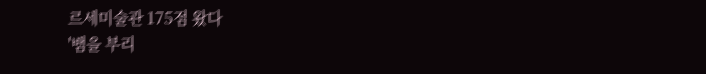르세미술관 175점 왔다
'뱀을 부리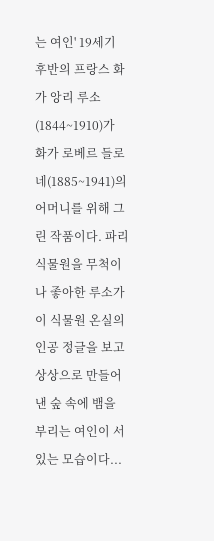는 여인' 19세기 후반의 프랑스 화가 앙리 루소(1844~1910)가 화가 로베르 들로네(1885~1941)의 어머니를 위해 그린 작품이다. 파리 식물원을 무척이나 좋아한 루소가 이 식물원 온실의 인공 정글을 보고 상상으로 만들어낸 숲 속에 뱀을 부리는 여인이 서 있는 모습이다...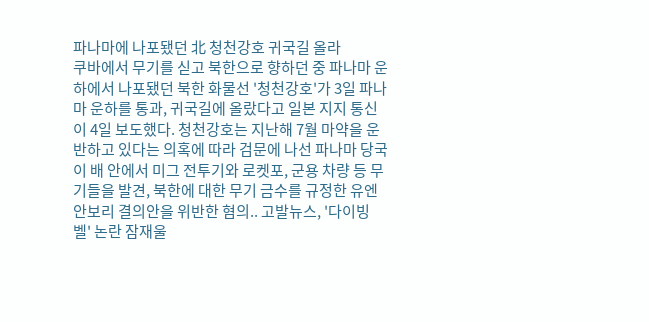파나마에 나포됐던 北 청천강호 귀국길 올라
쿠바에서 무기를 싣고 북한으로 향하던 중 파나마 운하에서 나포됐던 북한 화물선 '청천강호'가 3일 파나마 운하를 통과, 귀국길에 올랐다고 일본 지지 통신이 4일 보도했다. 청천강호는 지난해 7월 마약을 운반하고 있다는 의혹에 따라 검문에 나선 파나마 당국이 배 안에서 미그 전투기와 로켓포, 군용 차량 등 무기들을 발견, 북한에 대한 무기 금수를 규정한 유엔 안보리 결의안을 위반한 혐의.. 고발뉴스, '다이빙 벨' 논란 잠재울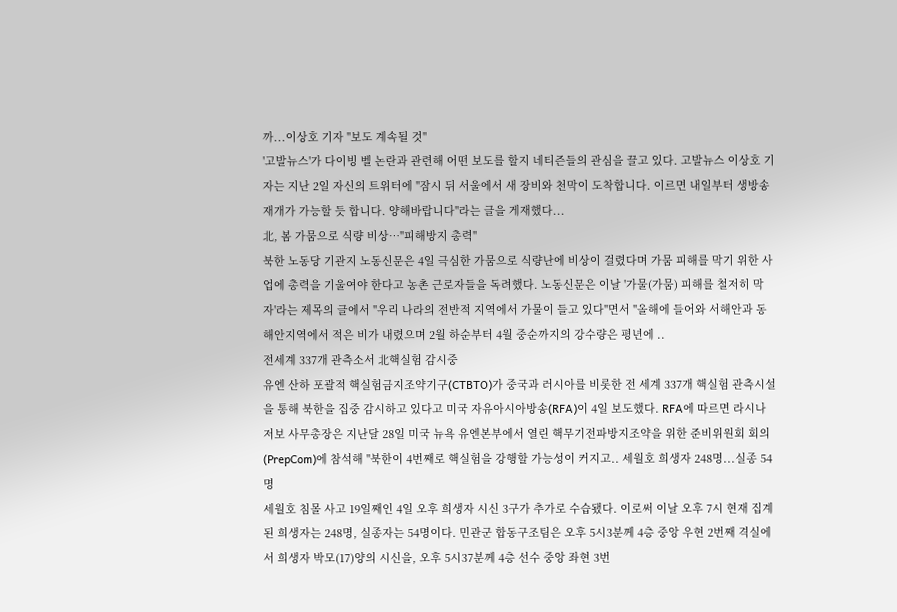까...이상호 기자 "보도 계속될 것"
'고발뉴스'가 다이빙 벨 논란과 관련해 어떤 보도를 할지 네티즌들의 관심을 끌고 있다. 고발뉴스 이상호 기자는 지난 2일 자신의 트위터에 "잠시 뒤 서울에서 새 장비와 천막이 도착합니다. 이르면 내일부터 생방송 재개가 가능할 듯 합니다. 양해바랍니다"라는 글을 게재했다...
北, 봄 가뭄으로 식량 비상…"피해방지 총력"
북한 노동당 기관지 노동신문은 4일 극심한 가뭄으로 식량난에 비상이 걸렸다며 가뭄 피해를 막기 위한 사업에 총력을 기울여야 한다고 농촌 근로자들을 독려했다. 노동신문은 이날 '가물(가뭄) 피해를 철저히 막자'라는 제목의 글에서 "우리 나라의 전반적 지역에서 가물이 들고 있다"면서 "올해에 들어와 서해안과 동해안지역에서 적은 비가 내렸으며 2월 하순부터 4월 중순까지의 강수량은 평년에 ..
전세계 337개 관측소서 北핵실험 감시중
유엔 산하 포괄적 핵실험금지조약기구(CTBTO)가 중국과 러시아를 비롯한 전 세계 337개 핵실험 관측시설을 통해 북한을 집중 감시하고 있다고 미국 자유아시아방송(RFA)이 4일 보도했다. RFA에 따르면 라시나 저보 사무총장은 지난달 28일 미국 뉴욕 유엔본부에서 열린 핵무기전파방지조약을 위한 준비위원회 회의(PrepCom)에 참석해 "북한이 4번째로 핵실험을 강행할 가능성이 커지고.. 세월호 희생자 248명...실종 54명
세월호 침몰 사고 19일째인 4일 오후 희생자 시신 3구가 추가로 수습됐다. 이로써 이날 오후 7시 현재 집계된 희생자는 248명, 실종자는 54명이다. 민관군 합동구조팀은 오후 5시3분께 4층 중앙 우현 2번째 격실에서 희생자 박모(17)양의 시신을, 오후 5시37분께 4층 선수 중앙 좌현 3번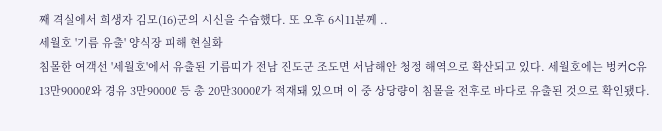째 격실에서 희생자 김모(16)군의 시신을 수습했다. 또 오후 6시11분께 ..
세월호 '기름 유출' 양식장 피해 현실화
침몰한 여객선 '세월호'에서 유출된 기름띠가 전남 진도군 조도면 서남해안 청정 해역으로 확산되고 있다. 세월호에는 벙커C유 13만9000ℓ와 경유 3만9000ℓ 등 총 20만3000ℓ가 적재돼 있으며 이 중 상당량이 침몰을 전후로 바다로 유출된 것으로 확인됐다.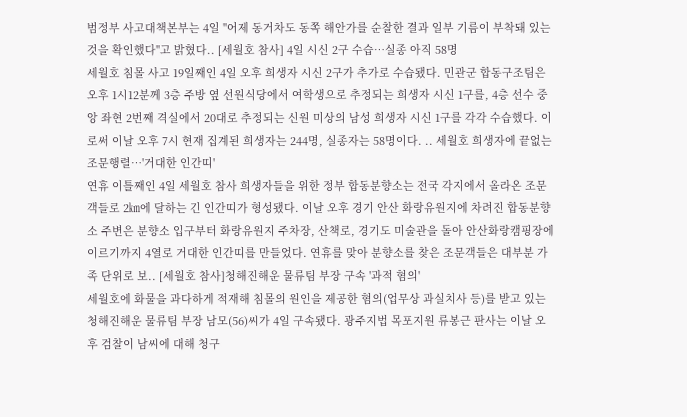범정부 사고대책본부는 4일 "어제 동거차도 동쪽 해안가를 순찰한 결과 일부 기름이 부착돼 있는 것을 확인했다"고 밝혔다.. [세월호 참사] 4일 시신 2구 수습…실종 아직 58명
세월호 침몰 사고 19일째인 4일 오후 희생자 시신 2구가 추가로 수습됐다. 민관군 합동구조팀은 오후 1시12분께 3층 주방 옆 선원식당에서 여학생으로 추정되는 희생자 시신 1구를, 4층 선수 중앙 좌현 2번째 격실에서 20대로 추정되는 신원 미상의 남성 희생자 시신 1구를 각각 수습했다. 이로써 이날 오후 7시 현재 집계된 희생자는 244명, 실종자는 58명이다. .. 세월호 희생자에 끝없는 조문행렬…'거대한 인간띠'
연휴 이틀째인 4일 세월호 참사 희생자들을 위한 정부 합동분향소는 전국 각지에서 올라온 조문객들로 2㎞에 달하는 긴 인간띠가 형성됐다. 이날 오후 경기 안산 화랑유원지에 차려진 합동분향소 주변은 분향소 입구부터 화랑유원지 주차장, 산책로, 경기도 미술관을 돌아 안산화랑캠핑장에 이르기까지 4열로 거대한 인간띠를 만들었다. 연휴를 맞아 분향소를 찾은 조문객들은 대부분 가족 단위로 보.. [세월호 참사]청해진해운 물류팀 부장 구속 '과적 혐의'
세월호에 화물을 과다하게 적재해 침몰의 원인을 제공한 혐의(업무상 과실치사 등)를 받고 있는 청해진해운 물류팀 부장 남모(56)씨가 4일 구속됐다. 광주지법 목포지원 류봉근 판사는 이날 오후 검찰이 남씨에 대해 청구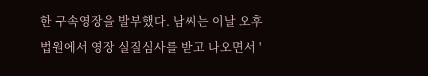한 구속영장을 발부했다. 남씨는 이날 오후 법원에서 영장 실질심사를 받고 나오면서 '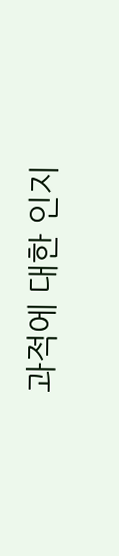과적에 대한 인지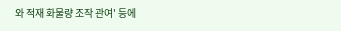와 적재 화물량 조작 관여' 등에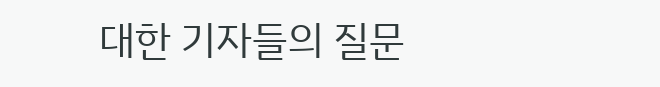대한 기자들의 질문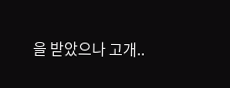을 받았으나 고개..